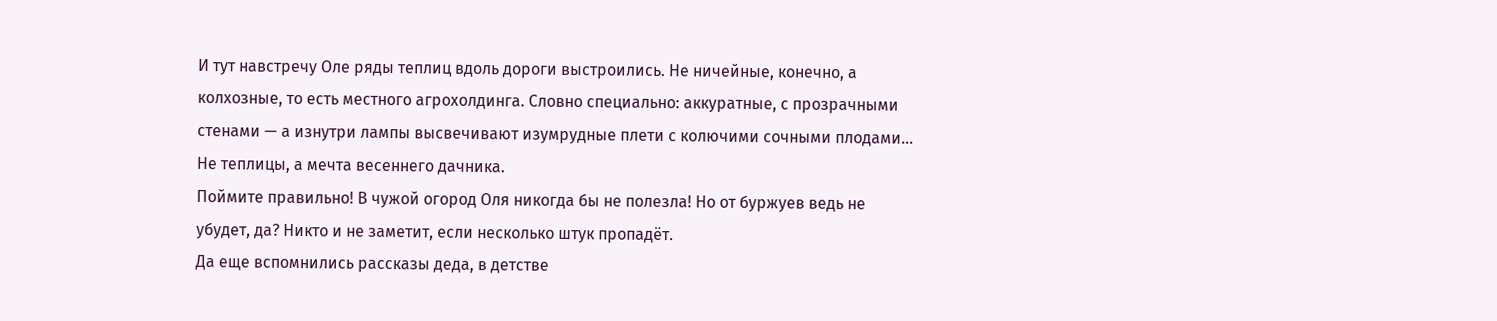И тут навстречу Оле ряды теплиц вдоль дороги выстроились. Не ничейные, конечно, а колхозные, то есть местного агрохолдинга. Словно специально: аккуратные, с прозрачными стенами — а изнутри лампы высвечивают изумрудные плети с колючими сочными плодами… Не теплицы, а мечта весеннего дачника.
Поймите правильно! В чужой огород Оля никогда бы не полезла! Но от буржуев ведь не убудет, да? Никто и не заметит, если несколько штук пропадёт.
Да еще вспомнились рассказы деда, в детстве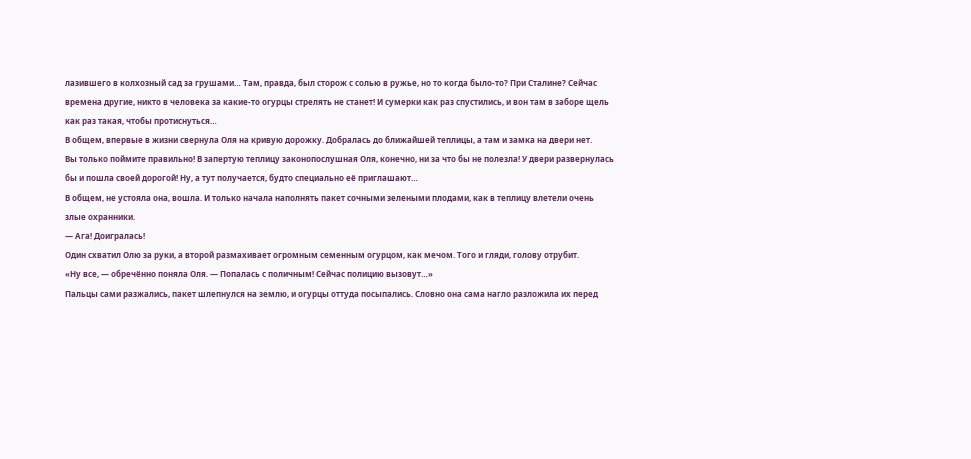лазившего в колхозный сад за грушами… Там, правда, был сторож с солью в ружье, но то когда было-то? При Сталине? Сейчас времена другие, никто в человека за какие-то огурцы стрелять не станет! И сумерки как раз спустились, и вон там в заборе щель как раз такая, чтобы протиснуться…
В общем, впервые в жизни свернула Оля на кривую дорожку. Добралась до ближайшей теплицы, а там и замка на двери нет.
Вы только поймите правильно! В запертую теплицу законопослушная Оля, конечно, ни за что бы не полезла! У двери развернулась бы и пошла своей дорогой! Ну, а тут получается, будто специально её приглашают…
В общем, не устояла она, вошла. И только начала наполнять пакет сочными зелеными плодами, как в теплицу влетели очень злые охранники.
— Ага! Доигралась!
Один схватил Олю за руки, а второй размахивает огромным семенным огурцом, как мечом. Того и гляди, голову отрубит.
«Ну все, — обречённо поняла Оля. — Попалась с поличным! Сейчас полицию вызовут…»
Пальцы сами разжались, пакет шлепнулся на землю, и огурцы оттуда посыпались. Словно она сама нагло разложила их перед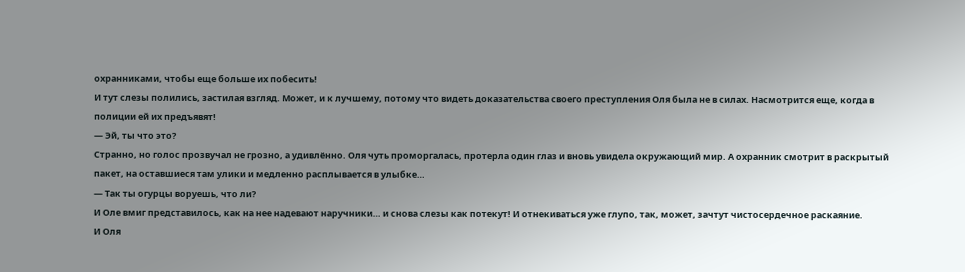охранниками, чтобы еще больше их побесить!
И тут слезы полились, застилая взгляд. Может, и к лучшему, потому что видеть доказательства своего преступления Оля была не в силах. Насмотрится еще, когда в полиции ей их предъявят!
— Эй, ты что это?
Странно, но голос прозвучал не грозно, а удивлённо. Оля чуть проморгалась, протерла один глаз и вновь увидела окружающий мир. А охранник смотрит в раскрытый пакет, на оставшиеся там улики и медленно расплывается в улыбке…
— Так ты огурцы воруешь, что ли?
И Оле вмиг представилось, как на нее надевают наручники… и снова слезы как потекут! И отнекиваться уже глупо, так, может, зачтут чистосердечное раскаяние.
И Оля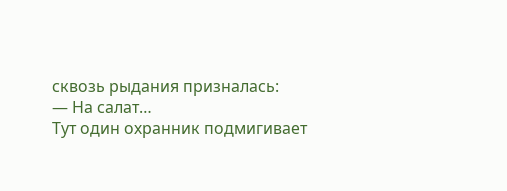сквозь рыдания призналась:
— На салат…
Тут один охранник подмигивает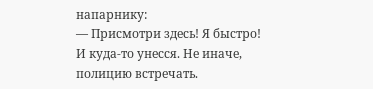напарнику:
— Присмотри здесь! Я быстро!
И куда-то унесся. Не иначе, полицию встречать.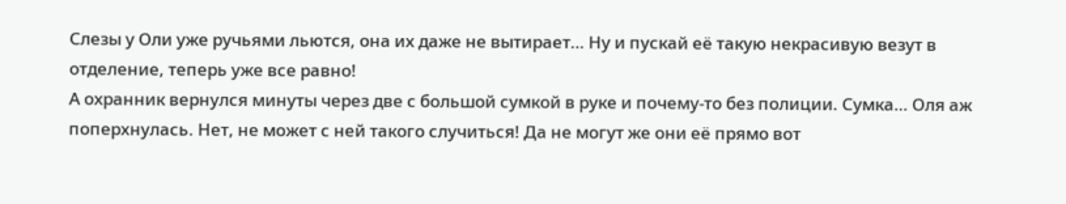Слезы у Оли уже ручьями льются, она их даже не вытирает… Ну и пускай её такую некрасивую везут в отделение, теперь уже все равно!
А охранник вернулся минуты через две с большой сумкой в руке и почему-то без полиции. Сумка… Оля аж поперхнулась. Нет, не может с ней такого случиться! Да не могут же они её прямо вот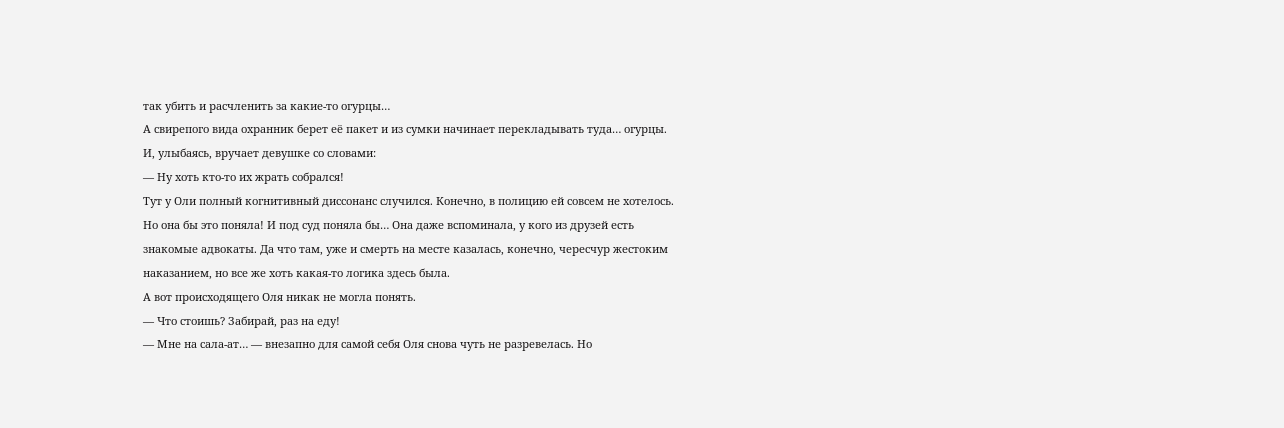так убить и расчленить за какие-то огурцы…
А свирепого вида охранник берет её пакет и из сумки начинает перекладывать туда… огурцы. И, улыбаясь, вручает девушке со словами:
— Ну хоть кто-то их жрать собрался!
Тут у Оли полный когнитивный диссонанс случился. Конечно, в полицию ей совсем не хотелось. Но она бы это поняла! И под суд поняла бы… Она даже вспоминала, у кого из друзей есть знакомые адвокаты. Да что там, уже и смерть на месте казалась, конечно, чересчур жестоким наказанием, но все же хоть какая-то логика здесь была.
А вот происходящего Оля никак не могла понять.
— Что стоишь? Забирай, раз на еду!
— Мне на сала-ат… — внезапно для самой себя Оля снова чуть не разревелась. Но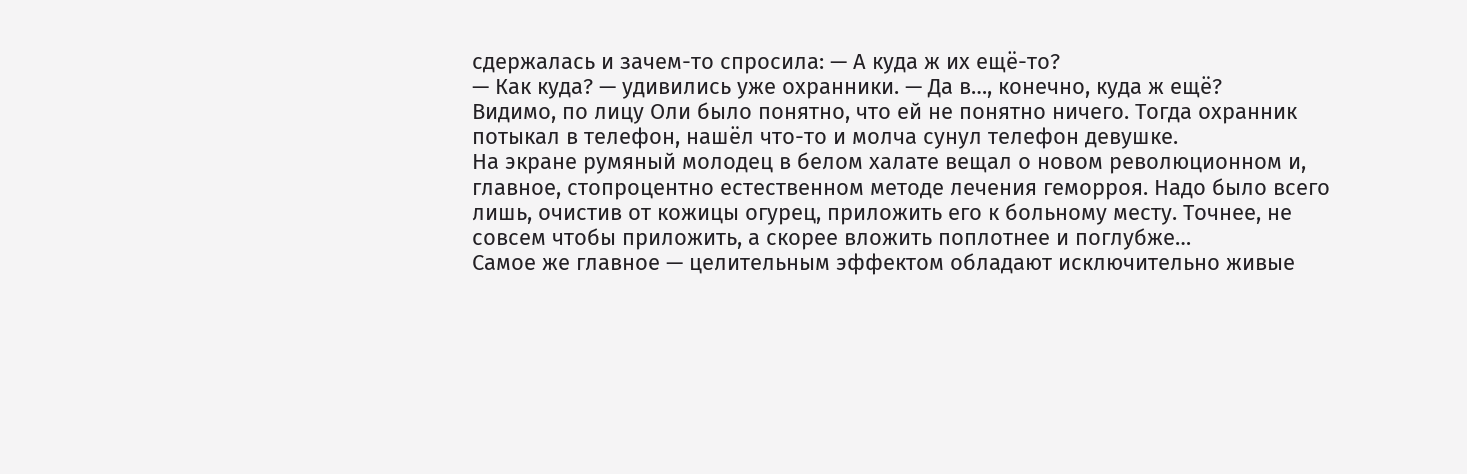сдержалась и зачем-то спросила: — А куда ж их ещё-то?
— Как куда? — удивились уже охранники. — Да в…, конечно, куда ж ещё?
Видимо, по лицу Оли было понятно, что ей не понятно ничего. Тогда охранник потыкал в телефон, нашёл что-то и молча сунул телефон девушке.
На экране румяный молодец в белом халате вещал о новом революционном и, главное, стопроцентно естественном методе лечения геморроя. Надо было всего лишь, очистив от кожицы огурец, приложить его к больному месту. Точнее, не совсем чтобы приложить, а скорее вложить поплотнее и поглубже…
Самое же главное — целительным эффектом обладают исключительно живые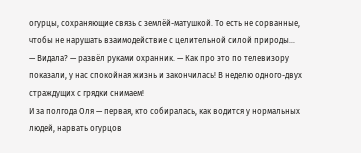огурцы, сохраняющие связь с землёй-матушкой. То есть не сорванные, чтобы не нарушать взаимодействие с целительной силой природы…
— Видала? — развёл руками охранник. — Как про это по телевизору показали, у нас спокойная жизнь и закончилась! В неделю одного-двух страждущих с грядки снимаем!
И за полгода Оля — первая, кто собиралась, как водится у нормальных людей, нарвать огурцов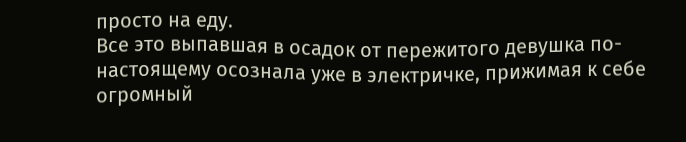просто на еду.
Все это выпавшая в осадок от пережитого девушка по-настоящему осознала уже в электричке, прижимая к себе огромный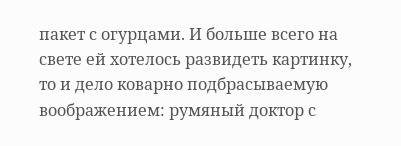пакет с огурцами. И больше всего на свете ей хотелось развидеть картинку, то и дело коварно подбрасываемую воображением: румяный доктор с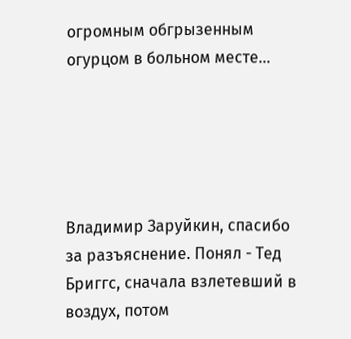огромным обгрызенным огурцом в больном месте…





Владимир Заруйкин, спасибо за разъяснение. Понял - Тед Бриггс, сначала взлетевший в воздух, потом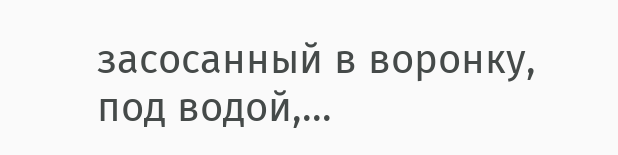засосанный в воронку, под водой,...